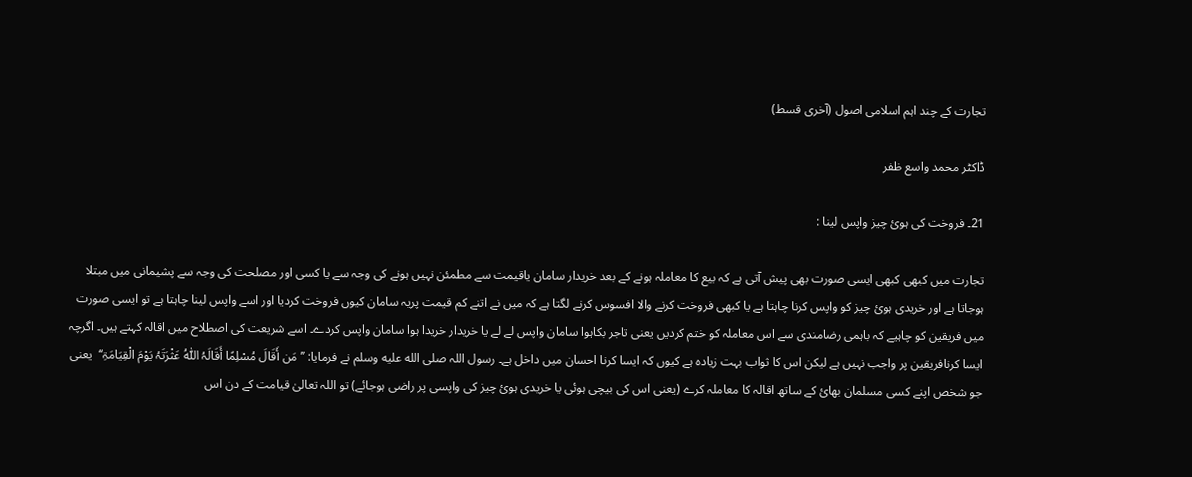تجارت کے چند اہم اسلامی اصول (آخری قسط)

ڈاکٹر محمد واسع ظفر

21۔ فروخت کی ہویٔ چیز واپس لینا :

تجارت میں کبھی کبھی ایسی صورت بھی پیش آتی ہے کہ بیع کا معاملہ ہونے کے بعد خریدار سامان یاقیمت سے مطمئن نہیں ہونے کی وجہ سے یا کسی اور مصلحت کی وجہ سے پشیمانی میں مبتلا ہوجاتا ہے اور خریدی ہویٔ چیز کو واپس کرنا چاہتا ہے یا کبھی فروخت کرنے والا افسوس کرنے لگتا ہے کہ میں نے اتنے کم قیمت پریہ سامان کیوں فروخت کردیا اور اسے واپس لینا چاہتا ہے تو ایسی صورت میں فریقین کو چاہیے کہ باہمی رضامندی سے اس معاملہ کو ختم کردیں یعنی تاجر بکاہوا سامان واپس لے لے یا خریدار خریدا ہوا سامان واپس کردے۔ اسے شریعت کی اصطلاح میں اقالہ کہتے ہیں۔ اگرچہ ایسا کرنافریقین پر واجب نہیں ہے لیکن اس کا ثواب بہت زیادہ ہے کیوں کہ ایسا کرنا احسان میں داخل ہے۔ رسول اللہ صلى الله عليه وسلم نے فرمایا: ’’مَن أَقَالَ مُسْلِمًا أَقَالَہُ اللّٰہُ عَثْرَتَہُ یَوْمَ الْقِیَامَۃِ‘‘  یعنی جو شخص اپنے کسی مسلمان بھایٔ کے ساتھ اقالہ کا معاملہ کرے (یعنی اس کی بیچی ہوئی یا خریدی ہویٔ چیز کی واپسی پر راضی ہوجائے) تو اللہ تعالیٰ قیامت کے دن اس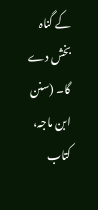کے گناہ بخش دے گا۔ (سنن ابن ماجہ، کتاب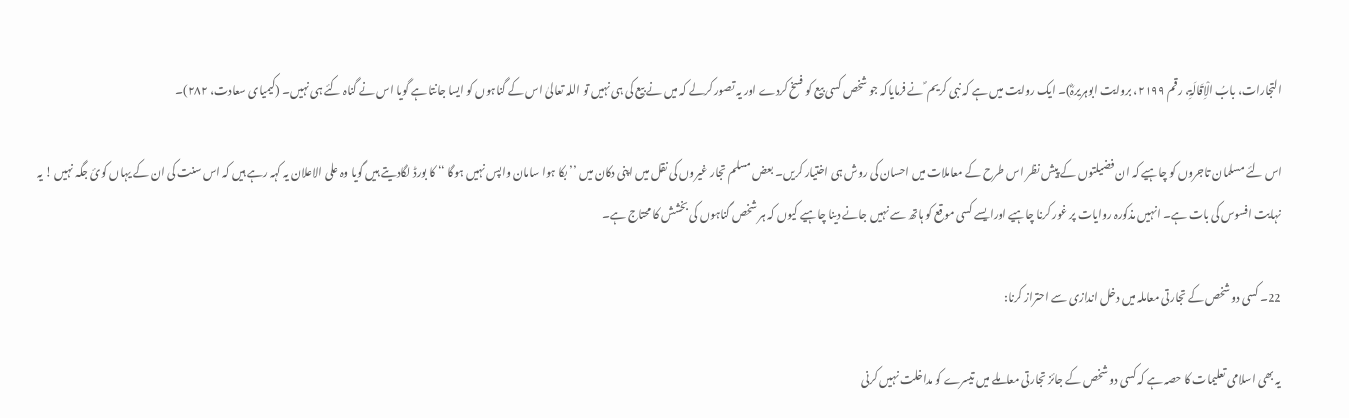التجارات، بابُ الْاِقَالَۃِ، رقم ۲۱۹۹، بروایت ابوہریرہؓ)۔ ایک روایت میں ہے کہ نبی کریم ؐ نے فرمایاکہ جو شخص کسی بیع کو فسخ کردے اور یہ تصور کرلے کہ میں نے بیع کی ہی نہیں تو اللہ تعالیٰ اس کے گناہوں کو ایسا جانتا ہے گویا اس نے گناہ کئے ہی نہیں۔ (کیمیای سعادت، ۲۸۲)۔

اس لئے مسلمان تاجروں کو چاہیے کہ ان فضیلتوں کے پیش نظر اس طرح کے معاملات میں احسان کی روش ہی اختیار کریں۔ بعض مسلم تجار غیروں کی نقل میں اپنی دکان میں ’’بکا ہوا سامان واپس نہیں ہوگا ‘‘ کا بورڈ لگادیتے ہیں گویا وہ علی الاعلان یہ کہہ رہے ہیں کہ اس سنت کی ان کے یہاں کویٔ جگہ نہیں ! یہ نہایت افسوس کی بات ہے۔ انہیں مذکورہ روایات پر غور کرنا چاہیے اورایسے کسی موقع کو ہاتھ سے نہیں جانے دینا چاہیے کیوں کہ ہر شخص گناہوں کی بخشش کا محتاج ہے۔

22۔ کسی دو شخص کے تجارتی معاملہ میں دخل اندازی سے احتراز کرنا:

یہ بھی اسلامی تعلیمات کا حصہ ہے کہ کسی دو شخص کے جائز تجارتی معاملے میں تیسرے کو مداخلت نہیں کرنی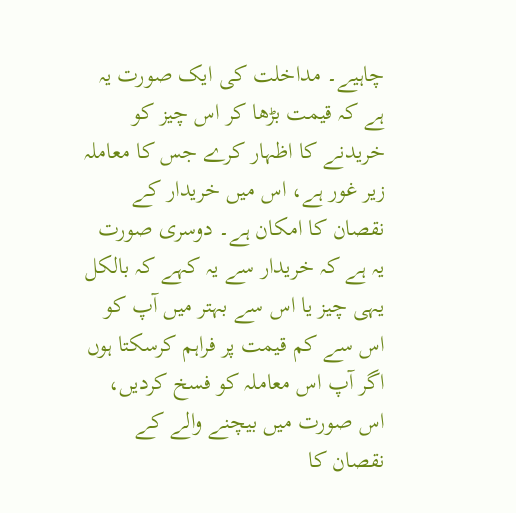چاہیے۔ مداخلت کی ایک صورت یہ ہے کہ قیمت بڑھا کر اس چیز کو خریدنے کا اظہار کرے جس کا معاملہ زیر غور ہے، اس میں خریدار کے نقصان کا امکان ہے۔ دوسری صورت یہ ہے کہ خریدار سے یہ کہے کہ بالکل یہی چیز یا اس سے بہتر میں آپ کو اس سے کم قیمت پر فراہم کرسکتا ہوں اگر آپ اس معاملہ کو فسخ کردیں، اس صورت میں بیچنے والے کے نقصان کا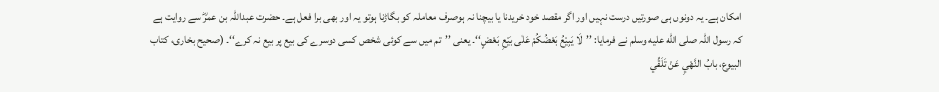امکان ہے۔ یہ دونوں ہی صورتیں درست نہیں اور اگر مقصد خود خریدنا یا بیچنا نہ ہوصرف معاملہ کو بگاڑنا ہوتو یہ اور بھی برا فعل ہے۔ حضرت عبداللہ بن عمرؓ سے روایت ہے کہ رسول اللہ صلى الله عليه وسلم نے فرمایا: ’’لَا یَبِیْعُ بَعْضُکُمْ عَلٰی بَیْعِ بَعْضٍ‘‘۔ یعنی ’’تم میں سے کوئی شخص کسی دوسرے کی بیع پر بیع نہ کرے‘‘۔ (صحیح بخاری، کتاب البیوع، بابُ النَّھْيِ عَنْ تَلَقِّي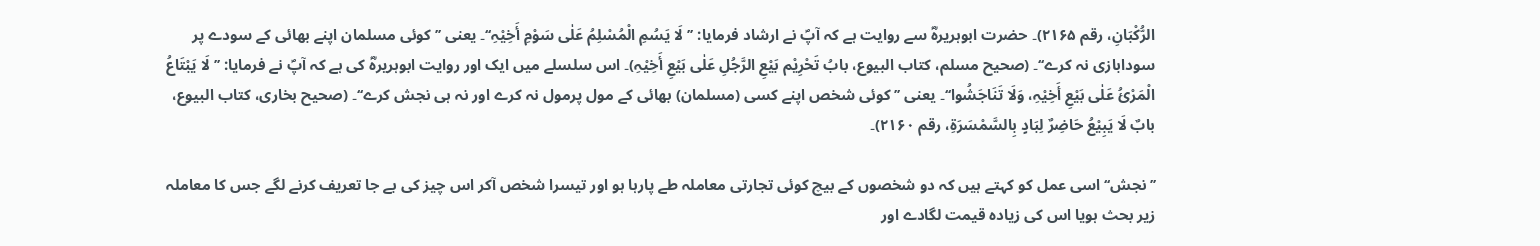الرُّکْبَانِ، رقم ۲۱۶۵)۔ حضرت ابوہریرہؓ سے روایت ہے کہ آپؐ نے ارشاد فرمایا: ’’لَا یَسُمِ الْمُسْلِمُ عَلٰی سَوْمِ أَخِیْہِ‘‘۔ یعنی ’’ کوئی مسلمان اپنے بھائی کے سودے پر سودابازی نہ کرے‘‘۔ (صحیح مسلم، کتاب البیوع، بابُ تَحْرِیْم بَیْعِ الرَّجُلِ عَلٰی بَیْعِ أَخِیْہِ)۔ اس سلسلے میں ایک اور روایت ابوہریرہؓ کی ہے کہ آپؐ نے فرمایا: ’’لَا یَبْتَاعُ الْمَرْئُ عَلٰی بَیْعِ أَخِیْہِ، وَلَا تَنَاجَشُوا‘‘۔ یعنی ’’ کوئی شخص اپنے کسی (مسلمان) بھائی کے مول پرمول نہ کرے اور نہ ہی نجش کرے‘‘۔ (صحیح بخاری، کتاب البیوع، بابٌ لَا یَبِیْعُ حَاضِرٌ لِبَادٍ بِالسَّمْسَرَۃِ، رقم ۲۱۶۰)۔

’’نجش‘‘ اسی عمل کو کہتے ہیں کہ دو شخصوں کے بیچ کوئی تجارتی معاملہ طے پارہا ہو اور تیسرا شخص آکر اس چیز کی بے جا تعریف کرنے لگے جس کا معاملہ زیر بحث ہویا اس کی زیادہ قیمت لگادے اور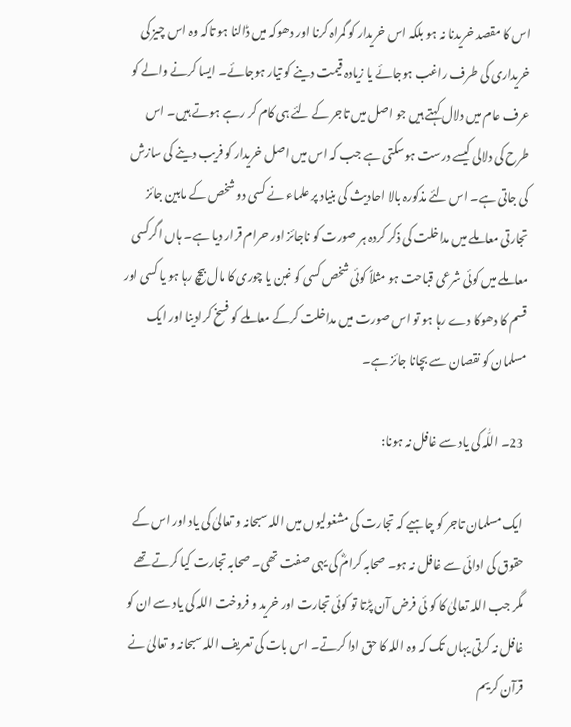اس کا مقصد خریدنا نہ ہو بلکہ اس خریدار کو گمراہ کرنا اور دھوکہ میں ڈالنا ہو تاکہ وہ اس چیز کی خریداری کی طرف راغب ہوجائے یا زیادہ قیمت دینے کو تیار ہوجائے۔ ایسا کرنے والے کو عرف عام میں دلال کہتے ہیں جو اصل میں تاجر کے لئے ہی کام کر رہے ہوتے ہیں۔ اس طرح کی دلالی کیسے درست ہوسکتی ہے جب کہ اس میں اصل خریدار کو فریب دینے کی سازش کی جاتی ہے۔ اس لئے مذکورہ بالا احادیث کی بنیاد پر علماء نے کسی دو شخص کے مابین جائز تجارتی معاملے میں مداخلت کی ذکر کردہ ہر صورت کو ناجائز اور حرام قرار دیا ہے۔ ہاں اگرکسی معاملے میں کوئی شرعی قباحت ہو مثلاً کوئی شخص کسی کو غبن یا چوری کا مال بیچ رہا ہو یا کسی اور قسم کا دھوکا دے رہا ہو تو اس صورت میں مداخلت کرکے معاملے کو فسخ کرادینا اور ایک مسلمان کو نقصان سے بچانا جائز ہے۔

 23۔ اللّٰہ کی یاد سے غافل نہ ہونا:

 ایک مسلمان تاجر کو چاہیے کہ تجارت کی مشغولیوں میں اللہ سبحانہ و تعالیٰ کی یاد اور اس کے حقوق کی ادائی سے غافل نہ ہو۔ صحابہ کرامؓ کی یہی صفت تھی۔ صحابہ تجارت کیا کرتے تھے مگر جب اللہ تعالیٰ کا کو ئی فرض آن پڑتا تو کوئی تجارت اور خرید و فروخت اللہ کی یاد سے ان کو غافل نہ کرتی یہاں تک کہ وہ اللہ کا حق ادا کرتے۔ اس بات کی تعریف اللہ سبحانہ و تعالیٰ نے قرآن کریم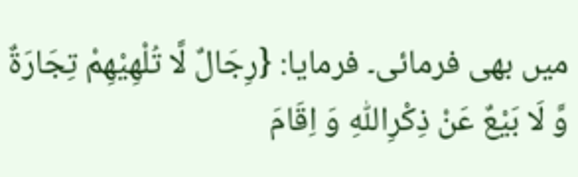میں بھی فرمائی۔ فرمایا: {رِجَالٌ لَّا تُلْھِیْھِمْ تِجَارَۃٌ وَّ لَا بَیْعٌ عَنْ ذِکْرِاللّٰہِ وَ اِقَامَ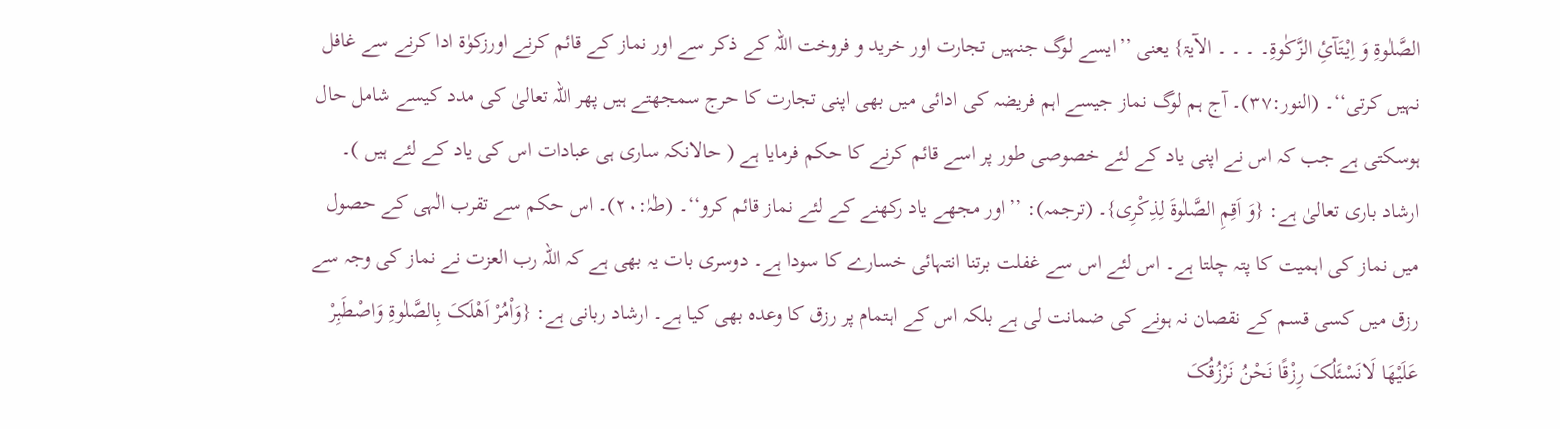الصَّلٰوۃِ وَ اِیْتَآئِ الزَّکٰوۃِ۔ ۔ ۔ ۔ الآیۃ} یعنی ’’ایسے لوگ جنہیں تجارت اور خرید و فروخت اللہ کے ذکر سے اور نماز کے قائم کرنے اورزکوٰۃ ادا کرنے سے غافل نہیں کرتی‘‘۔ (النور:۳۷)۔ آج ہم لوگ نماز جیسے اہم فریضہ کی ادائی میں بھی اپنی تجارت کا حرج سمجھتے ہیں پھر اللہ تعالیٰ کی مدد کیسے شامل حال ہوسکتی ہے جب کہ اس نے اپنی یاد کے لئے خصوصی طور پر اسے قائم کرنے کا حکم فرمایا ہے ( حالانکہ ساری ہی عبادات اس کی یاد کے لئے ہیں )۔ ارشاد باری تعالیٰ ہے: {وَ اَقِمِ الصَّلٰوۃَ لِذِکْرِی}۔ (ترجمہ): ’’اور مجھے یاد رکھنے کے لئے نماز قائم کرو‘‘۔ (طٰہٰ:۲۰)۔ اس حکم سے تقرب الٰہی کے حصول میں نماز کی اہمیت کا پتہ چلتا ہے۔ اس لئے اس سے غفلت برتنا انتہائی خسارے کا سودا ہے۔ دوسری بات یہ بھی ہے کہ اللہ رب العزت نے نماز کی وجہ سے رزق میں کسی قسم کے نقصان نہ ہونے کی ضمانت لی ہے بلکہ اس کے اہتمام پر رزق کا وعدہ بھی کیا ہے۔ ارشاد ربانی ہے: {وَاْمُرْ اَھْلَکَ بِالصَّلٰوۃِ وَاصْطَبِرْ عَلَیْھَا لَانَسْئَلُکَ رِزْقًا نَحْنُ نَرْزُقُکَ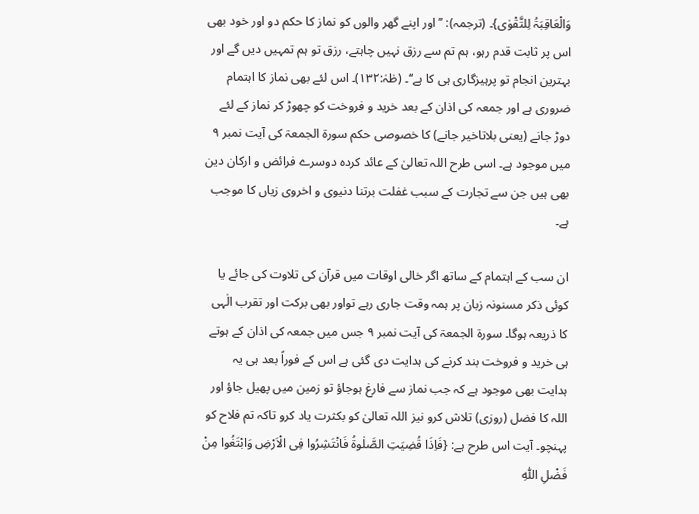وَالْعَاقِبَۃُ لِلتَّقْوٰی}۔ (ترجمہ): ’’اور اپنے گھر والوں کو نماز کا حکم دو اور خود بھی اس پر ثابت قدم رہو، ہم تم سے رزق نہیں چاہتے، رزق تو ہم تمہیں دیں گے اور بہترین انجام تو پرہیزگاری ہی کا ہے‘‘۔ (طٰہٰ:۱۳۲)۔ اس لئے بھی نماز کا اہتمام ضروری ہے اور جمعہ کی اذان کے بعد خرید و فروخت کو چھوڑ کر نماز کے لئے دوڑ جانے (یعنی بلاتاخیر جانے) کا خصوصی حکم سورۃ الجمعۃ کی آیت نمبر ۹ میں موجود ہے۔ اسی طرح اللہ تعالیٰ کے عائد کردہ دوسرے فرائض و ارکان دین بھی ہیں جن سے تجارت کے سبب غفلت برتنا دنیوی و اخروی زیاں کا موجب ہے۔

ان سب کے اہتمام کے ساتھ اگر خالی اوقات میں قرآن کی تلاوت کی جائے یا کوئی ذکر مسنونہ زبان پر ہمہ وقت جاری رہے تواور بھی برکت اور تقرب الٰہی کا ذریعہ ہوگا۔ سورۃ الجمعۃ کی آیت نمبر ۹ جس میں جمعہ کی اذان کے ہوتے ہی خرید و فروخت بند کرنے کی ہدایت دی گئی ہے اس کے فوراً بعد ہی یہ ہدایت بھی موجود ہے کہ جب نماز سے فارغ ہوجاؤ تو زمین میں پھیل جاؤ اور اللہ کا فضل (روزی) تلاش کرو نیز اللہ تعالیٰ کو بکثرت یاد کرو تاکہ تم فلاح کو پہنچو۔ آیت اس طرح ہے: {فَاِذَا قُضِیَتِ الصَّلٰوۃُ فَانْتَشِرُوا فِی الْاَرْضِ وَابْتَغُوا مِنْ فَضْلِ اللّٰہِ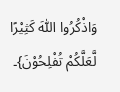وَاذْکُرُوا اللّٰہَ کَثِیْرًا لَّعَلَّکُمْ تُفْلِحُوْنَ}۔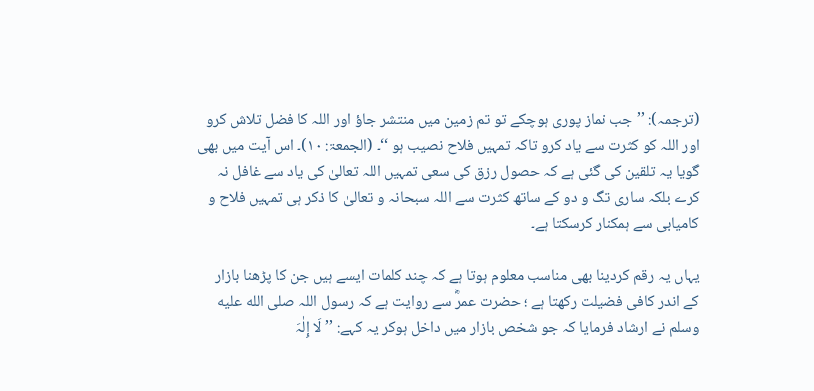(ترجمہ): ’’جب نماز پوری ہوچکے تو تم زمین میں منتشر جاؤ اور اللہ کا فضل تلاش کرو اور اللہ کو کثرت سے یاد کرو تاکہ تمہیں فلاح نصیب ہو ‘‘۔ (الجمعۃ: ۱۰)۔ اس آیت میں بھی گویا یہ تلقین کی گئی ہے کہ حصول رزق کی سعی تمہیں اللہ تعالیٰ کی یاد سے غافل نہ کرے بلکہ ساری تگ و دو کے ساتھ کثرت سے اللہ سبحانہ و تعالیٰ کا ذکر ہی تمہیں فلاح و کامیابی سے ہمکنار کرسکتا ہے۔

یہاں یہ رقم کردینا بھی مناسب معلوم ہوتا ہے کہ چند کلمات ایسے ہیں جن کا پڑھنا بازار کے اندر کافی فضیلت رکھتا ہے ؛ حضرت عمرؓ سے روایت ہے کہ رسول اللہ صلى الله عليه وسلم نے ارشاد فرمایا کہ جو شخص بازار میں داخل ہوکر یہ کہے: ’’لَا إِلٰہَ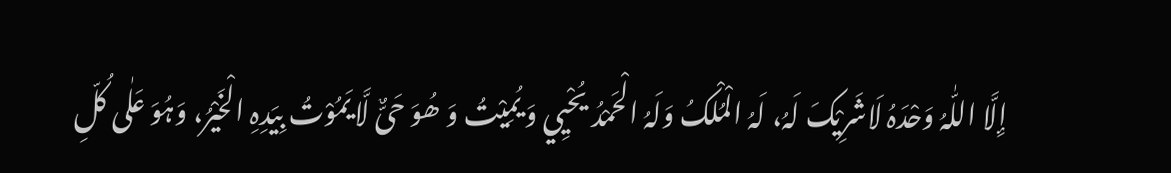إِلَّا اللّٰہُ وَحْدَہُ لَاشَرِیْکَ لَہُ، لَہُ الْمُلْکُ وَلَہُ الْحَمْدُ یُحْیِي وَ یُمِیْتُ وَ ھُوَ حَیٌّ لَّا یَمُوْتُ بِیَدِہِ الْخَیْرُ، وَہُوَ عَلٰی کُلِّ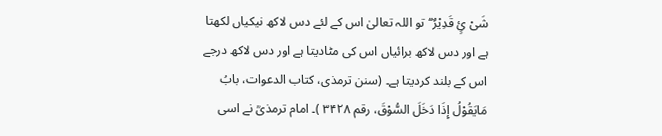شَیْ ئٍ قَدِیْرٌ‘‘تو اللہ تعالیٰ اس کے لئے دس لاکھ نیکیاں لکھتا ہے اور دس لاکھ برائیاں اس کی مٹادیتا ہے اور دس لاکھ درجے اس کے بلند کردیتا ہے۔ (سنن ترمذی، کتاب الدعوات، بابُ مَایَقُوْلُ إِذَا دَخَلَ السُّوْقَ، رقم ۳۴۲۸ )۔ امام ترمذیؒ نے اسی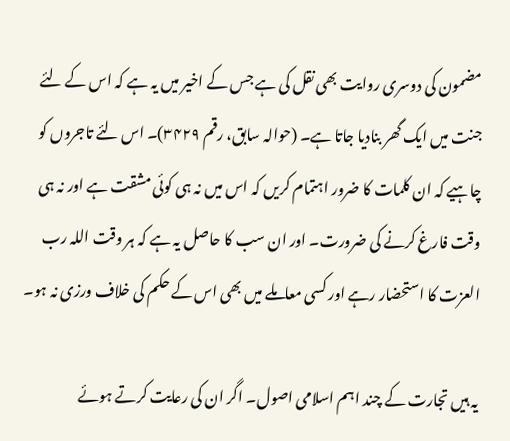مضمون کی دوسری روایت بھی نقل کی ہے جس کے اخیر میں یہ ہے کہ اس کے لئے جنت میں ایک گھر بنادیا جاتا ہے۔ (حوالہ سابق، رقم ۳۴۲۹)۔ اس لئے تاجروں کو چاہیے کہ ان کلمات کا ضرور اہتمام کریں کہ اس میں نہ ہی کوئی مشقت ہے اور نہ ہی وقت فارغ کرنے کی ضرورت۔ اور ان سب کا حاصل یہ ہے کہ ہر وقت اللہ رب العزت کا استحضار رہے اور کسی معاملے میں بھی اس کے حکم کی خلاف ورزی نہ ہو۔

یہ ہیں تجارت کے چند اہم اسلامی اصول۔ اگر ان کی رعایت کرتے ہوئے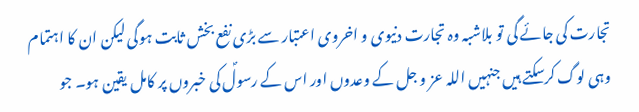تجارت کی جائے گی تو بلاشبہ وہ تجارت دنیوی و اخروی اعتبار سے بڑی نفع بخش ثابت ہوگی لیکن ان کا اہتمام وہی لوگ کرسکتے ہیں جنہیں اللہ عز و جل کے وعدوں اور اس کے رسولؐ کی خبروں پر کامل یقین ہو۔ جو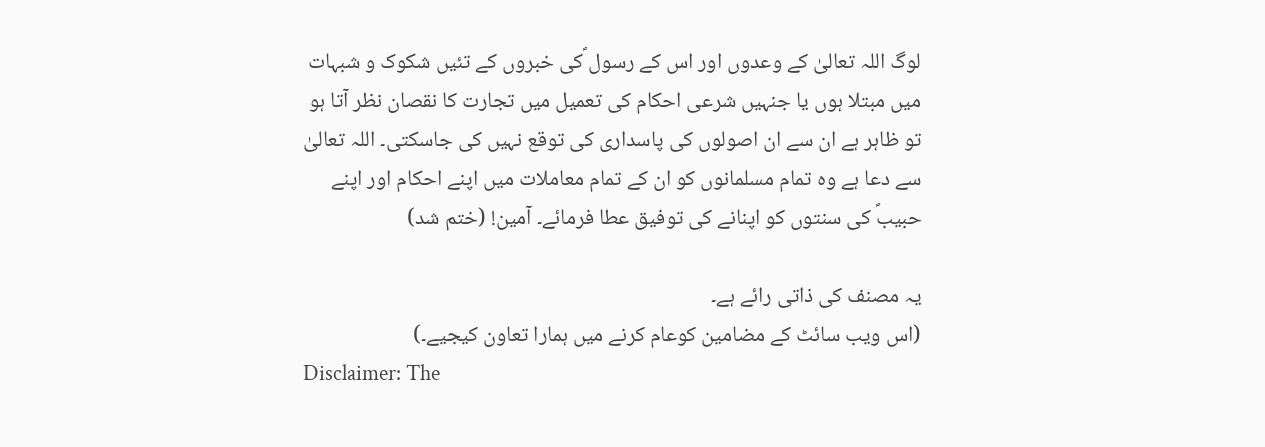لوگ اللہ تعالیٰ کے وعدوں اور اس کے رسول ؐکی خبروں کے تئیں شکوک و شبہات میں مبتلا ہوں یا جنہیں شرعی احکام کی تعمیل میں تجارت کا نقصان نظر آتا ہو تو ظاہر ہے ان سے ان اصولوں کی پاسداری کی توقع نہیں کی جاسکتی۔ اللہ تعالیٰ سے دعا ہے وہ تمام مسلمانوں کو ان کے تمام معاملات میں اپنے احکام اور اپنے حبیبؐ کی سنتوں کو اپنانے کی توفیق عطا فرمائے۔ آمین! (ختم شد)

یہ مصنف کی ذاتی رائے ہے۔
(اس ویب سائٹ کے مضامین کوعام کرنے میں ہمارا تعاون کیجیے۔)
Disclaimer: The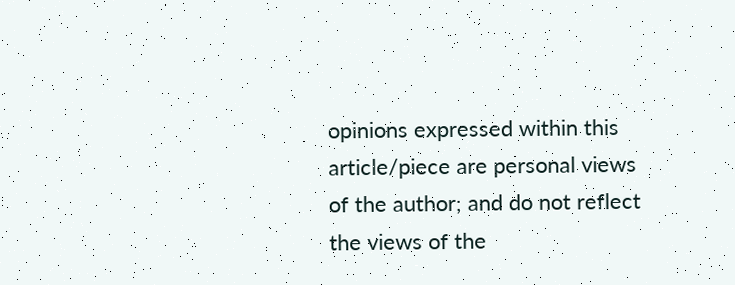opinions expressed within this article/piece are personal views of the author; and do not reflect the views of the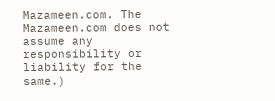Mazameen.com. The Mazameen.com does not assume any responsibility or liability for the same.)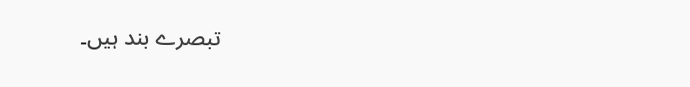تبصرے بند ہیں۔